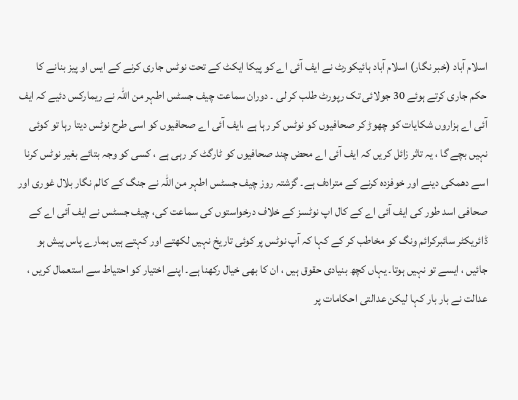اسلام آباد (خبر نگار) اسلام آباد ہائیکورٹ نے ایف آئی اے کو پیکا ایکٹ کے تحت نوٹس جاری کرنے کے ایس او پیز بنانے کا حکم جاری کرتے ہوئے 30 جولائی تک رپورٹ طلب کر لی ۔ دوران سماعت چیف جسٹس اطہر من اللہ نے ریمارکس دئیے کہ ایف آئی اے ہزاروں شکایات کو چھوڑ کر صحافیوں کو نوٹس کر رہا ہے ،ایف آئی اے صحافیوں کو اسی طرح نوٹس دیتا رہا تو کوئی نہیں بچے گا ، یہ تاثر زائل کریں کہ ایف آئی اے محض چند صحافیوں کو ٹارگٹ کر رہی ہے ، کسی کو وجہ بتائے بغیر نوٹس کرنا اسے دھمکی دینے اور خوفزدہ کرنے کے مترادف ہے۔ گزشتہ روز چیف جسٹس اطہر من اللہ نے جنگ کے کالم نگار بلال غوری اور صحافی اسد طور کی ایف آئی اے کے کال اپ نوٹسز کے خلاف درخواستوں کی سماعت کی، چیف جسٹس نے ایف آئی اے کے ڈائریکٹر سائبرکرائم ونگ کو مخاطب کر کے کہا کہ آپ نوٹس پر کوئی تاریخ نہیں لکھتے اور کہتے ہیں ہمارے پاس پیش ہو جائیں ، ایسے تو نہیں ہوتا۔ یہاں کچھ بنیادی حقوق ہیں ، ان کا بھی خیال رکھنا ہے۔ اپنے اختیار کو احتیاط سے استعمال کریں ، عدالت نے بار بار کہا لیکن عدالتی احکامات پر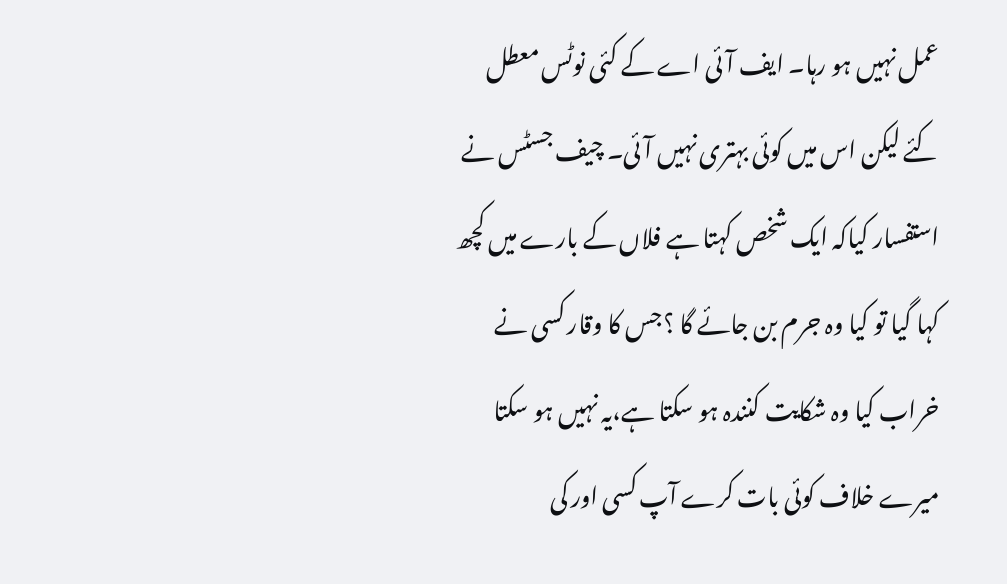عمل نہیں ہو رہا۔ ایف آئی اے کے کئی نوٹس معطل کئے لیکن اس میں کوئی بہتری نہیں آئی۔ چیف جسٹس نے استفسار کیاکہ ایک شخص کہتا ہے فلاں کے بارے میں کچھ کہا گیا تو کیا وہ جرم بن جائے گا ؟جس کا وقار کسی نے خراب کیا وہ شکایت کنندہ ہو سکتا ہے،یہ نہیں ہو سکتا میرے خلاف کوئی بات کرے آپ کسی اور کی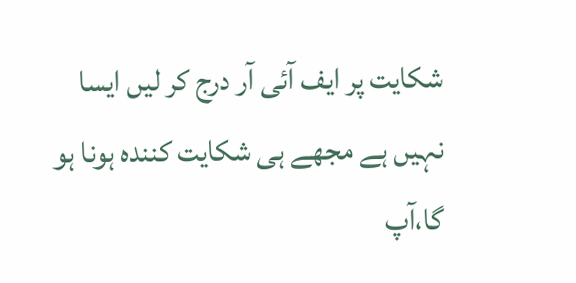شکایت پر ایف آئی آر درج کر لیں ایسا نہیں ہے مجھے ہی شکایت کنندہ ہونا ہو گا،آپ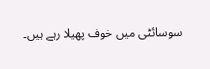سوسائٹی میں خوف پھیلا رہے ہیں۔